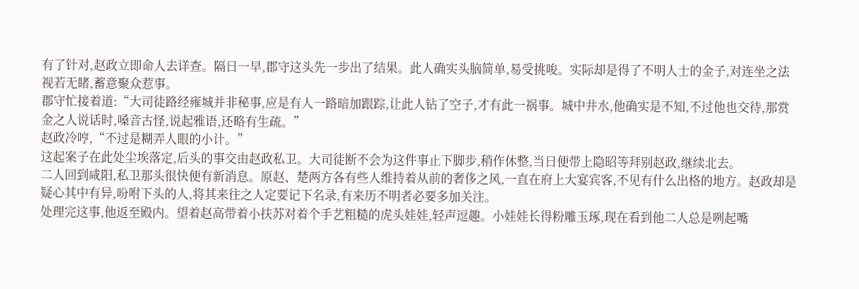有了针对,赵政立即命人去详查。隔日一早,郡守这头先一步出了结果。此人确实头脑简单,易受挑唆。实际却是得了不明人士的金子,对连坐之法视若无睹,蓄意聚众惹事。
郡守忙接着道:“大司徒路经雍城并非秘事,应是有人一路暗加跟踪,让此人钻了空子,才有此一祸事。城中井水,他确实是不知,不过他也交待,那赏金之人说话时,嗓音古怪,说起雅语,还略有生疏。”
赵政冷哼,“不过是糊弄人眼的小计。”
这起案子在此处尘埃落定,后头的事交由赵政私卫。大司徒断不会为这件事止下脚步,稍作休整,当日便带上隐昭等拜别赵政,继续北去。
二人回到咸阳,私卫那头很快便有新消息。原赵、楚两方各有些人维持着从前的奢侈之风,一直在府上大宴宾客,不见有什么出格的地方。赵政却是疑心其中有异,吩咐下头的人,将其来往之人定要记下名录,有来历不明者必要多加关注。
处理完这事,他返至殿内。望着赵高带着小扶苏对着个手艺粗糙的虎头娃娃,轻声逗趣。小娃娃长得粉雕玉琢,现在看到他二人总是咧起嘴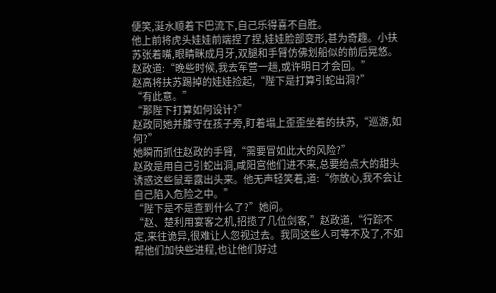便笑,涎水顺着下巴流下,自己乐得喜不自胜。
他上前将虎头娃娃前端捏了捏,娃娃脸部变形,甚为奇趣。小扶苏张着嘴,眼睛眯成月牙,双腿和手臂仿佛划船似的前后晃悠。
赵政道:“晚些时候,我去军营一趟,或许明日才会回。”
赵高将扶苏踢掉的娃娃捡起,“陛下是打算引蛇出洞?”
“有此意。”
“那陛下打算如何设计?”
赵政同她并膝守在孩子旁,盯着塌上歪歪坐着的扶苏,“巡游,如何?”
她瞬而抓住赵政的手臂,“需要冒如此大的风险?”
赵政是用自己引蛇出洞,咸阳宫他们进不来,总要给点大的甜头诱惑这些鼠辈露出头来。他无声轻笑着,道:“你放心,我不会让自己陷入危险之中。”
“陛下是不是查到什么了?”她问。
“赵、楚利用宴客之机,招揽了几位剑客,”赵政道,“行踪不定,来往诡异,很难让人忽视过去。我同这些人可等不及了,不如帮他们加快些进程,也让他们好过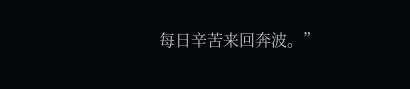每日辛苦来回奔波。”